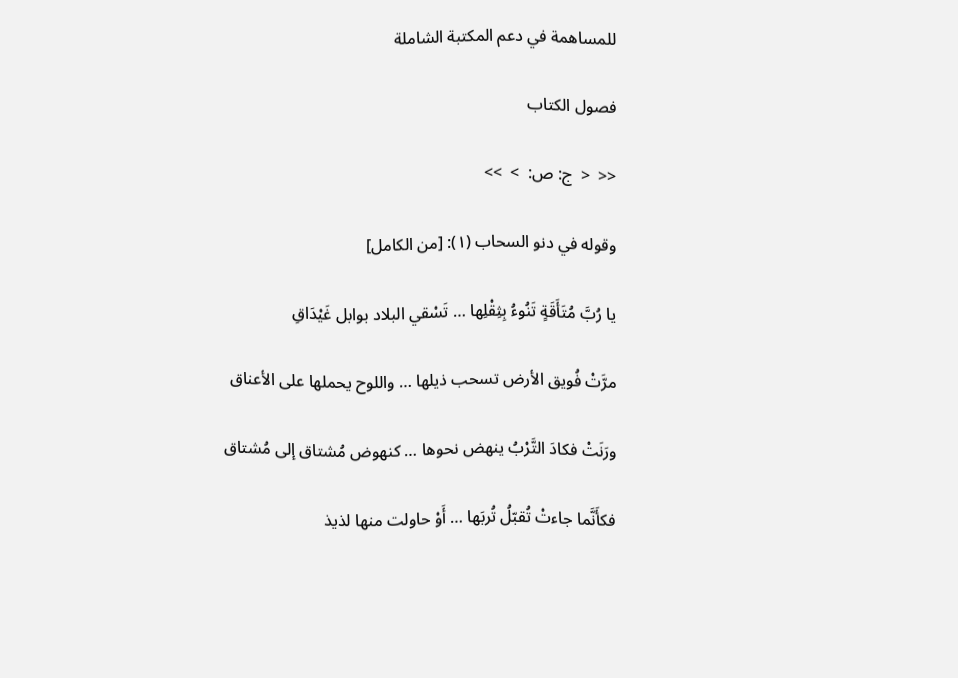للمساهمة في دعم المكتبة الشاملة

فصول الكتاب

<<  <  ج: ص:  >  >>

وقوله في دنو السحاب (١): [من الكامل]

يا رُبَّ مُتَأَقَةٍ تَنُوءُ بِثِقْلِها … تَسْقي البلاد بوابل غَيْدَاقِ

مرَّتْ فُويق الأرض تسحب ذيلها … واللوح يحملها على الأعناق

ورَنَتْ فكادَ التَّرْبُ ينهض نحوها … كنهوض مُشتاق إلى مُشتاق

فكأَنَّما جاءتْ تُقبّلُ تُربَها … أَوْ حاولت منها لذيذ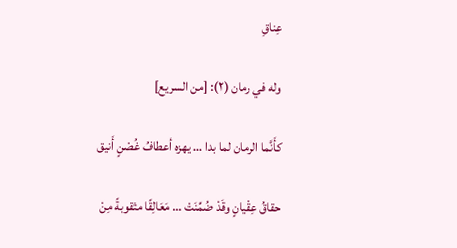عِناقِ

وله في رمان (٢): [من السريع]

كأَنَّما الرمان لما بدا … يهزه أعطافُ غُصْنٍ أَنيق

حقاقُ عِقْيانٍ وقَدْ ضُمِّنَتْ … مَعَالِقًا مثقوبةً مِنْ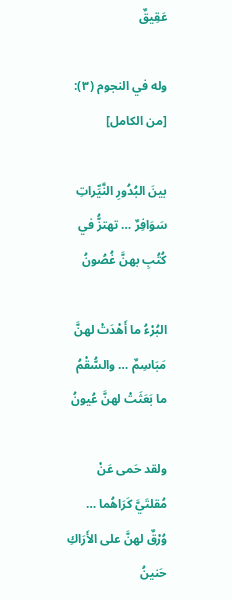عَقِيقٌ

وله في النجوم (٣): [من الكامل]

بينَ البُدُورِ النَّيِّراتِ سَوَافِرٌ … تهتزُّ في كُتُبِ بهنَّ غُصُونُ

البُرْءُ ما أَهْدَتْ لهنَّ مَبَاسِمٌ … والسُّقْمُ ما بَعَثَتْ لهنَّ عُيونُ

ولقد حَمى عَنْ مُقلتَيَّ كَرَاهُما … وُرْقٌ لهنَّ على الأَرَاكِ حَنينُ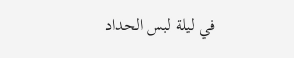في ليلة لبس الحداد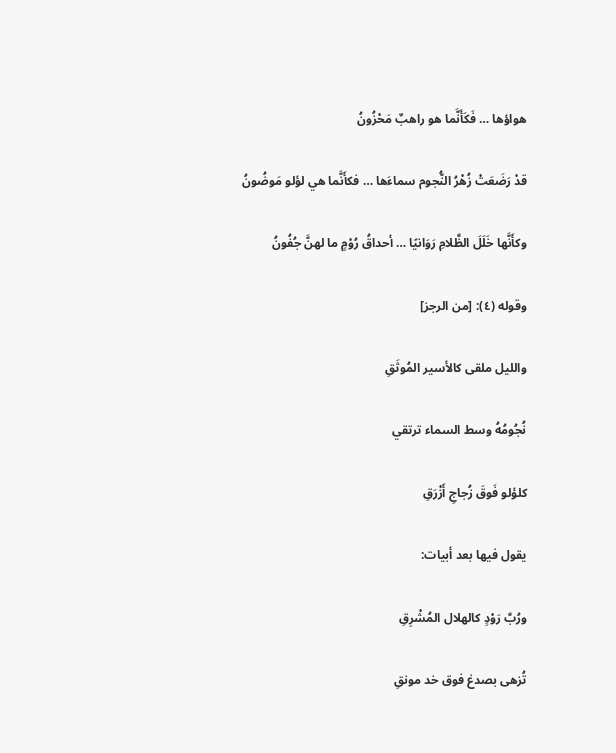هواؤها … فَكَأَنَّما هو راهبٌ مَحْزُونُ

قدْ رَضَعَتْ زُهْرُ النُّجوم سماءَها … فكأَنَّما هي لؤلو مَوضُونُ

وكأَنَّها خَلَلَ الظَّلامِ رَوَانيًا … أحداقُ رُوْمٍ ما لهنَّ جُفُونُ

وقوله (٤): [من الرجز]

والليل ملقى كالأسير المُوثَقِ

نُجُومُهُ وسط السماء ترتقي

كلؤلو فَوقَ زُجاجِ أَزْرَقِ

يقول فيها بعد أبيات:

ورُبَّ رَوْدٍ كالهلال المُشْرِقِ

تُزهى بصدغ فوق خد مونقِ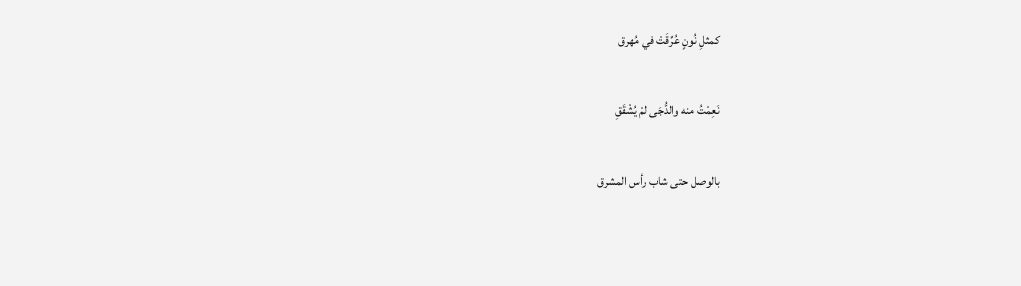كمثلِ نُونٍ عُرِّقَتْ في مُهرق

نَعِمْتُ منه والدُّجَى لمْ يُشْقَقِ

بالوصل حتى شاب رأس المشرق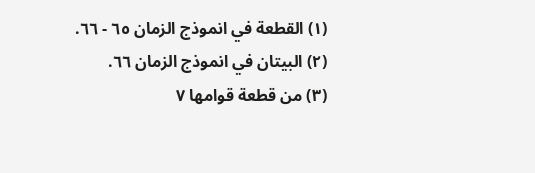(١) القطعة في انموذج الزمان ٦٥ - ٦٦.
(٢) البيتان في انموذج الزمان ٦٦.
(٣) من قطعة قوامها ٧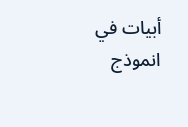أبيات في انموذج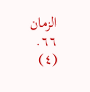الزمان ٦٦.
(٤)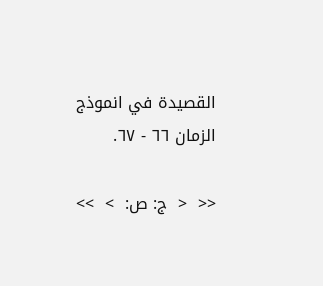القصيدة في انموذج الزمان ٦٦ - ٦٧.

<<  <  ج: ص:  >  >>